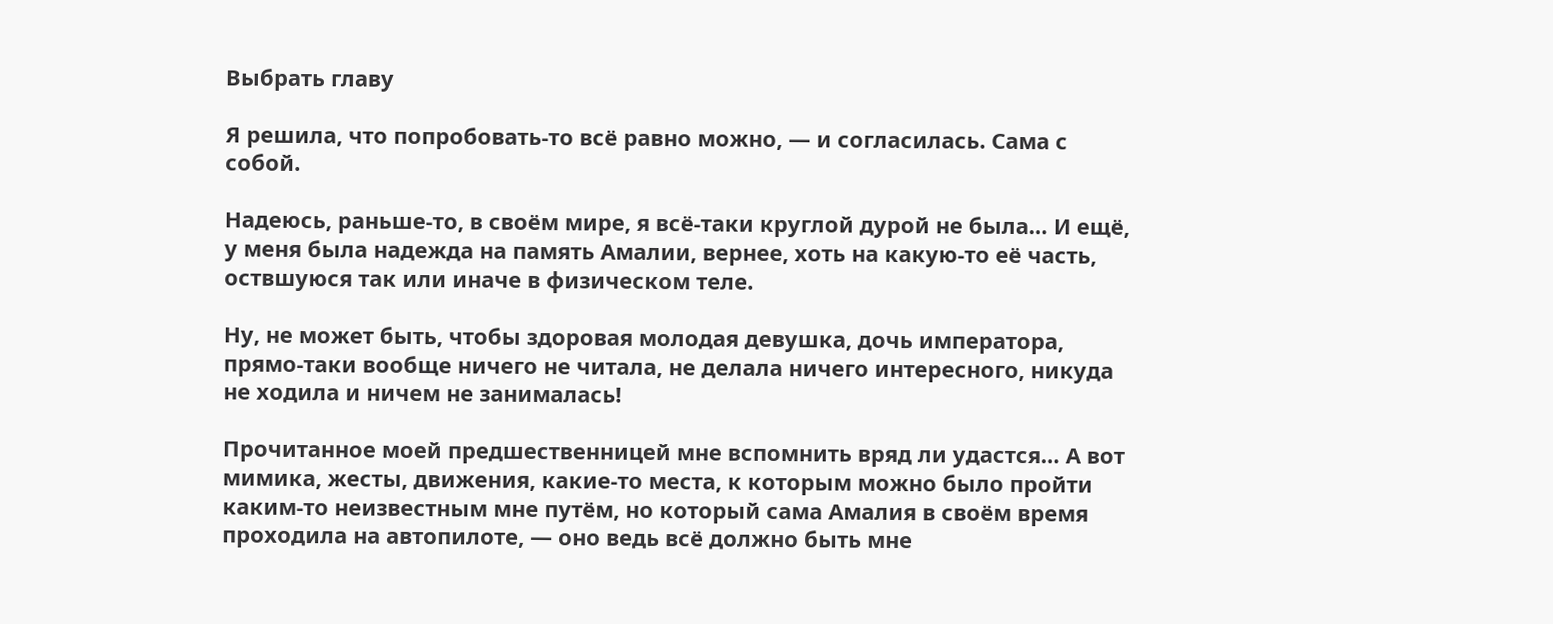Выбрать главу

Я решила, что попробовать-то всё равно можно, — и согласилась. Сама с собой.

Надеюсь, раньше-то, в своём мире, я всё-таки круглой дурой не была… И ещё, у меня была надежда на память Амалии, вернее, хоть на какую-то её часть, оствшуюся так или иначе в физическом теле.

Ну, не может быть, чтобы здоровая молодая девушка, дочь императора, прямо-таки вообще ничего не читала, не делала ничего интересного, никуда не ходила и ничем не занималась!

Прочитанное моей предшественницей мне вспомнить вряд ли удастся… А вот мимика, жесты, движения, какие-то места, к которым можно было пройти каким-то неизвестным мне путём, но который сама Амалия в своём время проходила на автопилоте, — оно ведь всё должно быть мне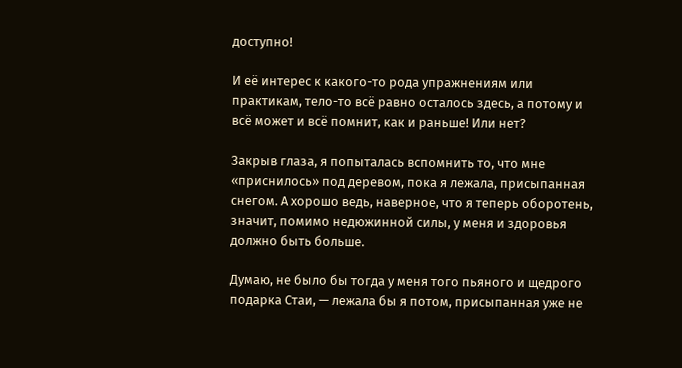доступно!

И её интерес к какого-то рода упражнениям или практикам, тело-то всё равно осталось здесь, а потому и всё может и всё помнит, как и раньше! Или нет?

Закрыв глаза, я попыталась вспомнить то, что мне «приснилось» под деревом, пока я лежала, присыпанная снегом. А хорошо ведь, наверное, что я теперь оборотень, значит, помимо недюжинной силы, у меня и здоровья должно быть больше.

Думаю, не было бы тогда у меня того пьяного и щедрого подарка Стаи, — лежала бы я потом, присыпанная уже не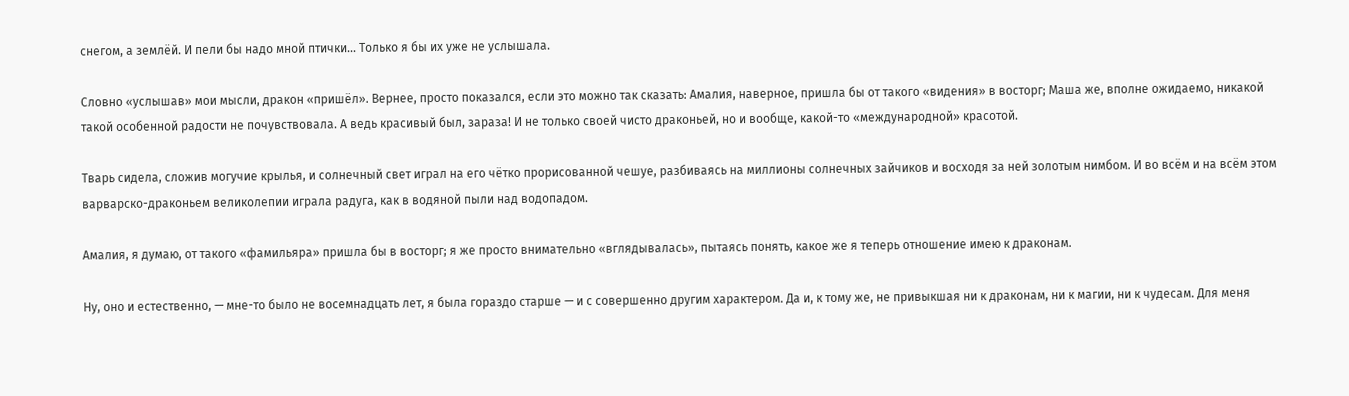снегом, а землёй. И пели бы надо мной птички… Только я бы их уже не услышала.

Словно «услышав» мои мысли, дракон «пришёл». Вернее, просто показался, если это можно так сказать: Амалия, наверное, пришла бы от такого «видения» в восторг; Маша же, вполне ожидаемо, никакой такой особенной радости не почувствовала. А ведь красивый был, зараза! И не только своей чисто драконьей, но и вообще, какой-то «международной» красотой.

Тварь сидела, сложив могучие крылья, и солнечный свет играл на его чётко прорисованной чешуе, разбиваясь на миллионы солнечных зайчиков и восходя за ней золотым нимбом. И во всём и на всём этом варварско-драконьем великолепии играла радуга, как в водяной пыли над водопадом.

Амалия, я думаю, от такого «фамильяра» пришла бы в восторг; я же просто внимательно «вглядывалась», пытаясь понять, какое же я теперь отношение имею к драконам.

Ну, оно и естественно, — мне-то было не восемнадцать лет, я была гораздо старше — и с совершенно другим характером. Да и, к тому же, не привыкшая ни к драконам, ни к магии, ни к чудесам. Для меня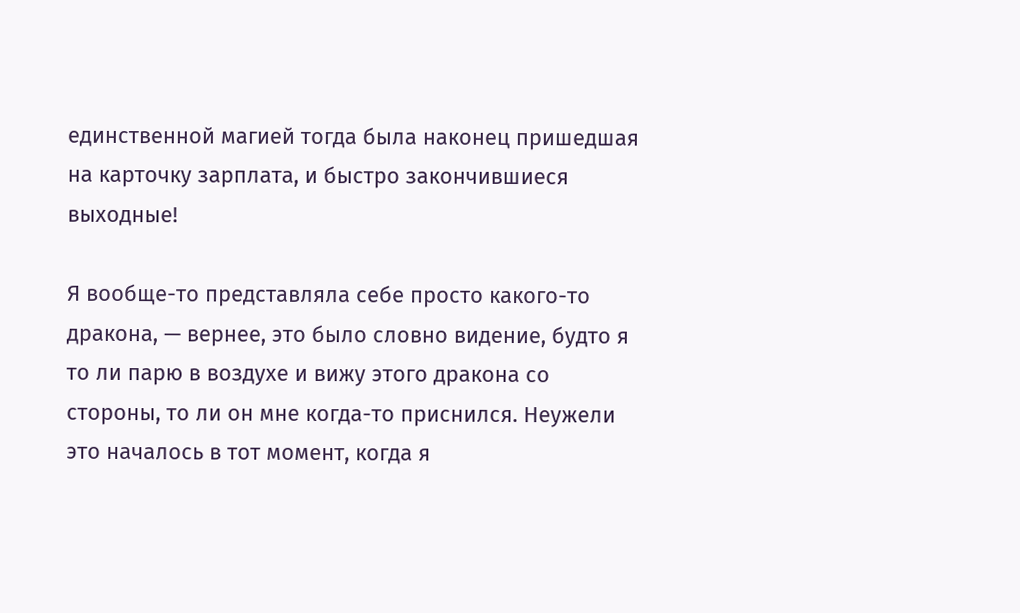единственной магией тогда была наконец пришедшая на карточку зарплата, и быстро закончившиеся выходные!

Я вообще-то представляла себе просто какого-то дракона, — вернее, это было словно видение, будто я то ли парю в воздухе и вижу этого дракона со стороны, то ли он мне когда-то приснился. Неужели это началось в тот момент, когда я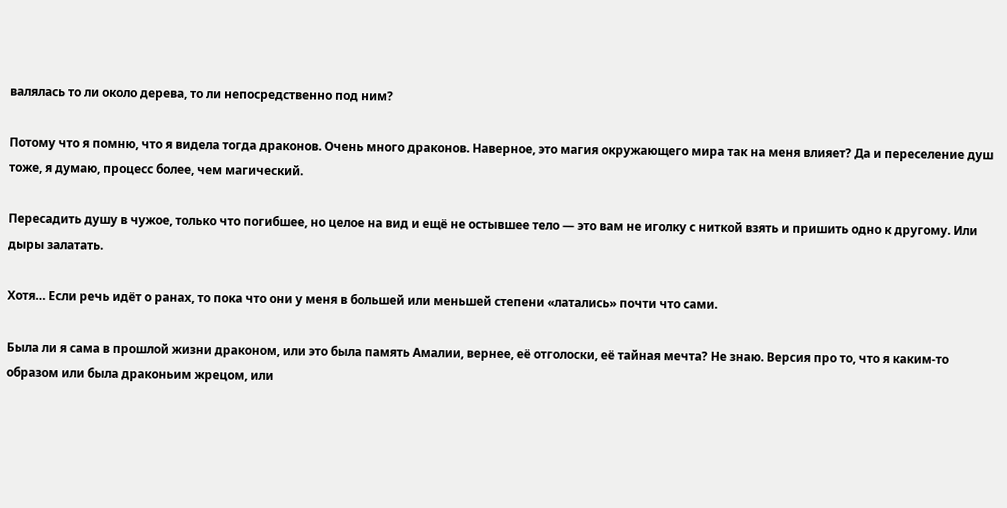валялась то ли около дерева, то ли непосредственно под ним?

Потому что я помню, что я видела тогда драконов. Очень много драконов. Наверное, это магия окружающего мира так на меня влияет? Да и переселение душ тоже, я думаю, процесс более, чем магический.

Пересадить душу в чужое, только что погибшее, но целое на вид и ещё не остывшее тело — это вам не иголку с ниткой взять и пришить одно к другому. Или дыры залатать.

Хотя… Если речь идёт о ранах, то пока что они у меня в большей или меньшей степени «латались» почти что сами.

Была ли я сама в прошлой жизни драконом, или это была память Амалии, вернее, её отголоски, её тайная мечта? Не знаю. Версия про то, что я каким-то образом или была драконьим жрецом, или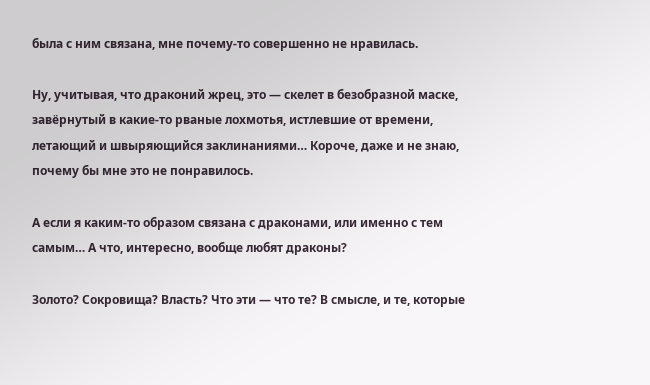была с ним связана, мне почему-то совершенно не нравилась.

Ну, учитывая, что драконий жрец, это — скелет в безобразной маске, завёрнутый в какие-то рваные лохмотья, истлевшие от времени, летающий и швыряющийся заклинаниями… Короче, даже и не знаю, почему бы мне это не понравилось.

А если я каким-то образом связана с драконами, или именно с тем самым… А что, интересно, вообще любят драконы?

Золото? Сокровища? Власть? Что эти — что те? В смысле, и те, которые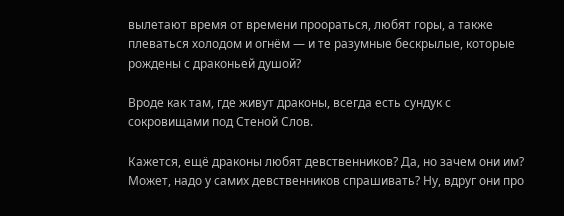вылетают время от времени проораться, любят горы, а также плеваться холодом и огнём — и те разумные бескрылые, которые рождены с драконьей душой?

Вроде как там, где живут драконы, всегда есть сундук с сокровищами под Стеной Слов.

Кажется, ещё драконы любят девственников? Да, но зачем они им? Может, надо у самих девственников спрашивать? Ну, вдруг они про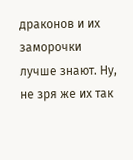драконов и их заморочки лучше знают. Ну, не зря же их так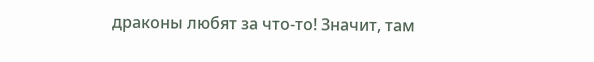драконы любят за что-то! Значит, там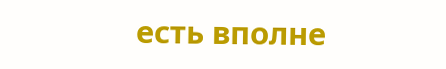есть вполне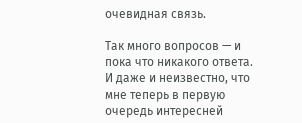очевидная связь.

Так много вопросов — и пока что никакого ответа. И даже и неизвестно, что мне теперь в первую очередь интересней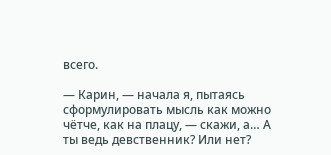всего.

— Карин, — начала я, пытаясь сформулировать мысль как можно чётче, как на плацу, — скажи, а… А ты ведь девственник? Или нет?